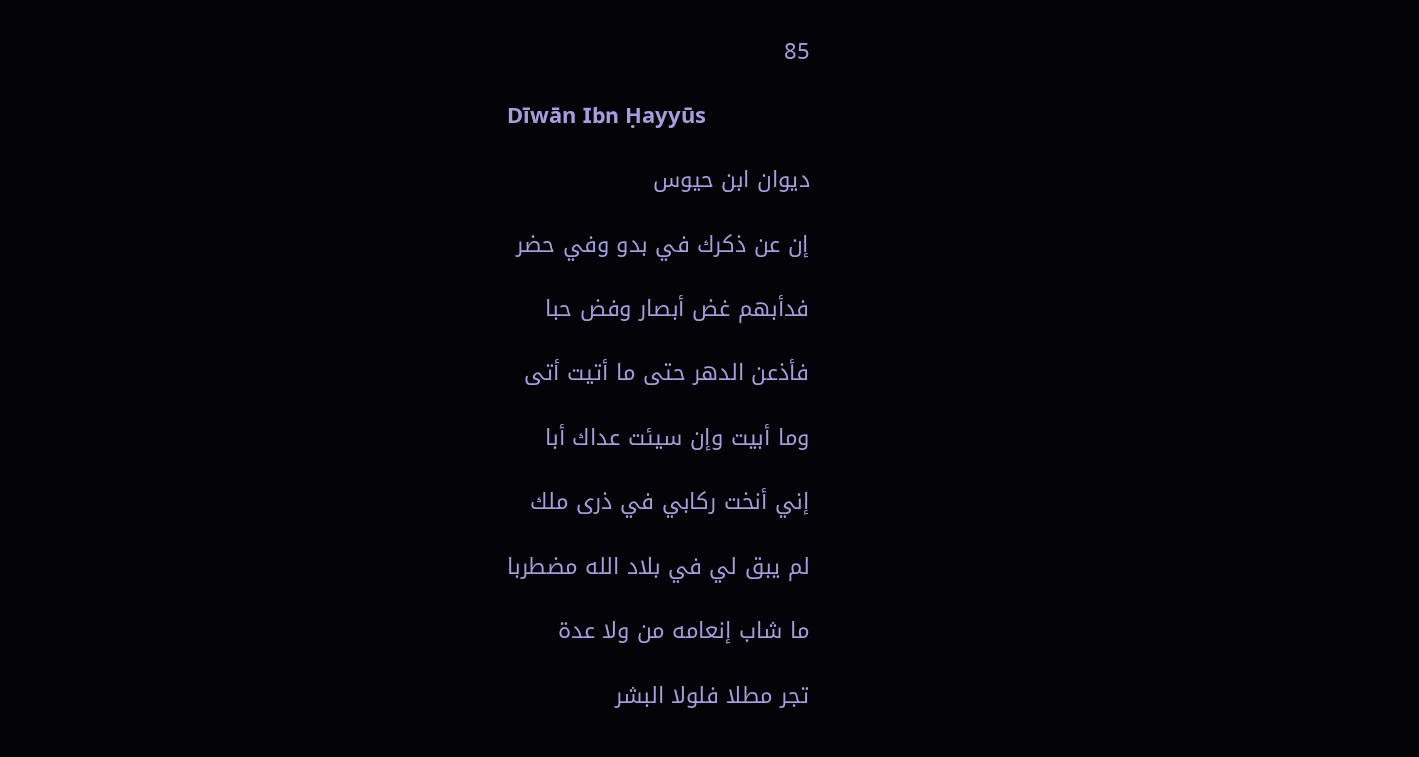85

Dīwān Ibn Ḥayyūs

ديوان ابن حيوس

إن عن ذكرك في بدو وفي حضر

فدأبهم غض أبصار وفض حبا

فأذعن الدهر حتى ما أتيت أتى

وما أبيت وإن سيئت عداك أبا

إني أنخت ركابي في ذرى ملك

لم يبق لي في بلاد الله مضطربا

ما شاب إنعامه من ولا عدة

تجر مطلا فلولا البشر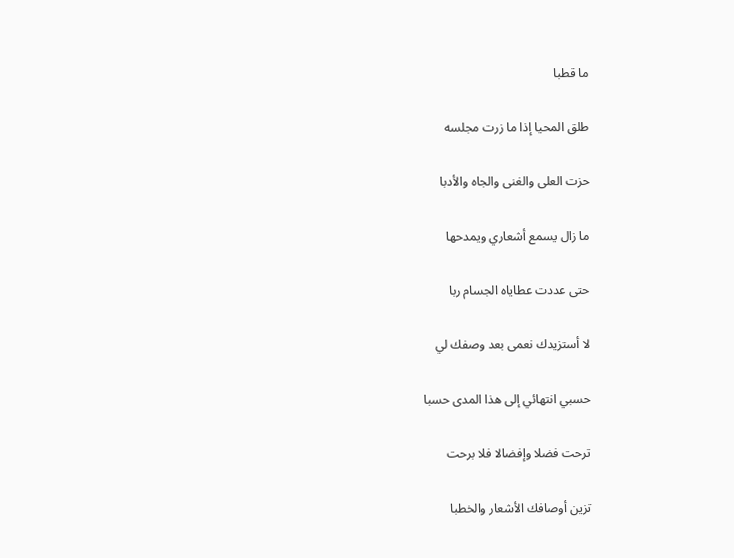ما قطبا

طلق المحيا إذا ما زرت مجلسه

حزت العلى والغنى والجاه والأدبا

ما زال يسمع أشعاري ويمدحها

حتى عددت عطاياه الجسام ربا

لا أستزيدك نعمى بعد وصفك لي

حسبي انتهائي إلى هذا المدى حسبا

ترحت فضلا وإفضالا فلا برحت

تزين أوصافك الأشعار والخطبا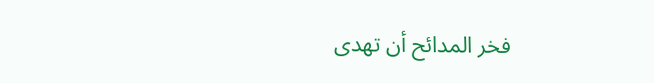فخر المدائح أن تهدى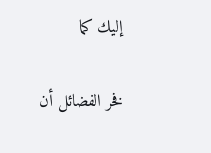إليك كما

فخر الفضائل أن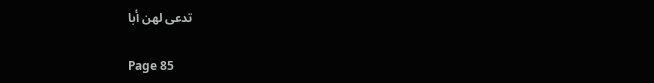تدعى لهن أبا

Page 85